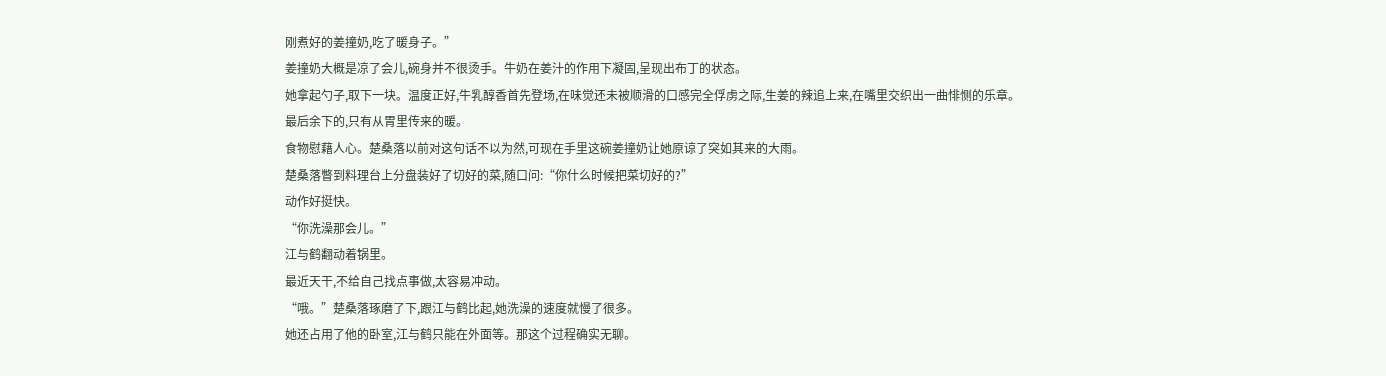刚煮好的姜撞奶,吃了暖身子。”
姜撞奶大概是凉了会儿,碗身并不很烫手。牛奶在姜汁的作用下凝固,呈现出布丁的状态。
她拿起勺子,取下一块。温度正好,牛乳醇香首先登场,在味觉还未被顺滑的口感完全俘虏之际,生姜的辣追上来,在嘴里交织出一曲悱恻的乐章。
最后余下的,只有从胃里传来的暖。
食物慰藉人心。楚桑落以前对这句话不以为然,可现在手里这碗姜撞奶让她原谅了突如其来的大雨。
楚桑落瞥到料理台上分盘装好了切好的菜,随口问:“你什么时候把菜切好的?”
动作好挺快。
“你洗澡那会儿。”
江与鹤翻动着锅里。
最近天干,不给自己找点事做,太容易冲动。
“哦。”楚桑落琢磨了下,跟江与鹤比起,她洗澡的速度就慢了很多。
她还占用了他的卧室,江与鹤只能在外面等。那这个过程确实无聊。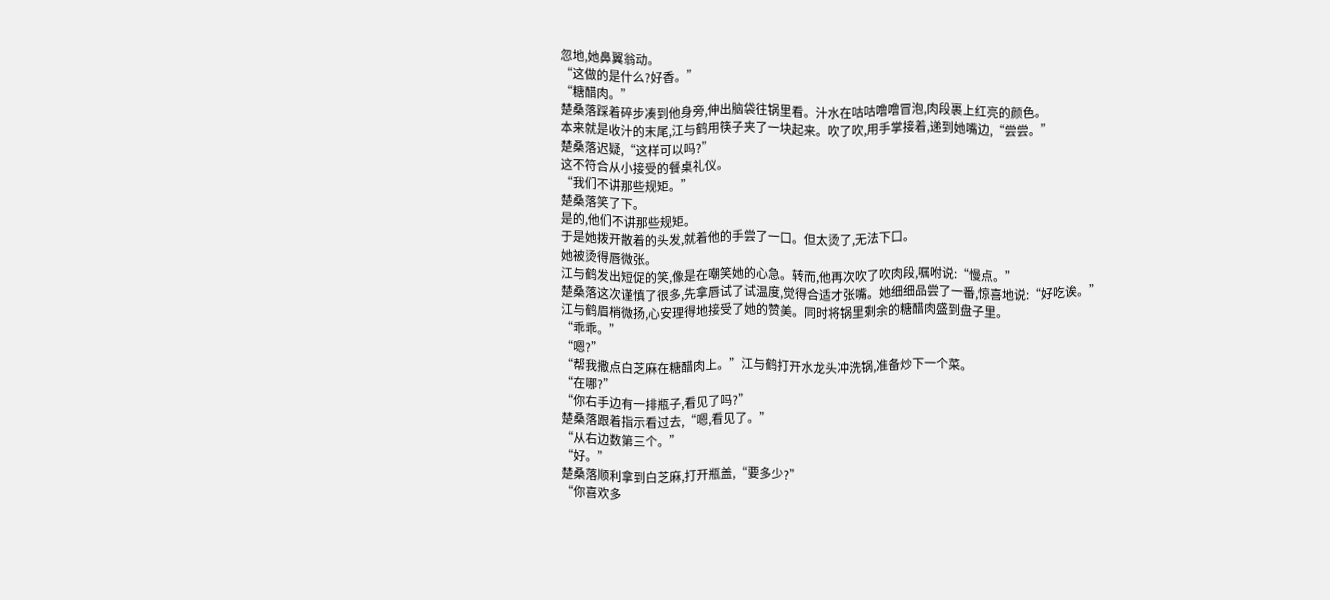忽地,她鼻翼翁动。
“这做的是什么?好香。”
“糖醋肉。”
楚桑落踩着碎步凑到他身旁,伸出脑袋往锅里看。汁水在咕咕噜噜冒泡,肉段裹上红亮的颜色。
本来就是收汁的末尾,江与鹤用筷子夹了一块起来。吹了吹,用手掌接着,递到她嘴边,“尝尝。”
楚桑落迟疑,“这样可以吗?”
这不符合从小接受的餐桌礼仪。
“我们不讲那些规矩。”
楚桑落笑了下。
是的,他们不讲那些规矩。
于是她拨开散着的头发,就着他的手尝了一口。但太烫了,无法下口。
她被烫得唇微张。
江与鹤发出短促的笑,像是在嘲笑她的心急。转而,他再次吹了吹肉段,嘱咐说:“慢点。”
楚桑落这次谨慎了很多,先拿唇试了试温度,觉得合适才张嘴。她细细品尝了一番,惊喜地说:“好吃诶。”
江与鹤眉梢微扬,心安理得地接受了她的赞美。同时将锅里剩余的糖醋肉盛到盘子里。
“乖乖。”
“嗯?”
“帮我撒点白芝麻在糖醋肉上。”江与鹤打开水龙头冲洗锅,准备炒下一个菜。
“在哪?”
“你右手边有一排瓶子,看见了吗?”
楚桑落跟着指示看过去,“嗯,看见了。”
“从右边数第三个。”
“好。”
楚桑落顺利拿到白芝麻,打开瓶盖,“要多少?”
“你喜欢多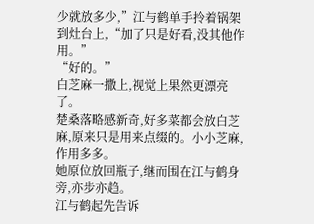少就放多少,”江与鹤单手拎着锅架到灶台上,“加了只是好看,没其他作用。”
“好的。”
白芝麻一撒上,视觉上果然更漂亮了。
楚桑落略感新奇,好多菜都会放白芝麻,原来只是用来点缀的。小小芝麻,作用多多。
她原位放回瓶子,继而围在江与鹤身旁,亦步亦趋。
江与鹤起先告诉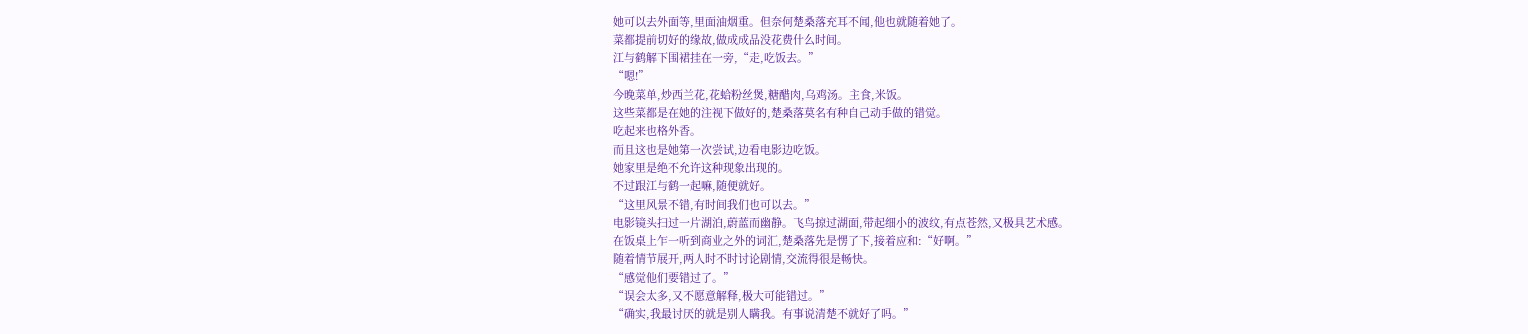她可以去外面等,里面油烟重。但奈何楚桑落充耳不闻,他也就随着她了。
菜都提前切好的缘故,做成成品没花费什么时间。
江与鹤解下围裙挂在一旁,“走,吃饭去。”
“嗯!”
今晚菜单,炒西兰花,花蛤粉丝煲,糖醋肉,乌鸡汤。主食,米饭。
这些菜都是在她的注视下做好的,楚桑落莫名有种自己动手做的错觉。
吃起来也格外香。
而且这也是她第一次尝试,边看电影边吃饭。
她家里是绝不允许这种现象出现的。
不过跟江与鹤一起嘛,随便就好。
“这里风景不错,有时间我们也可以去。”
电影镜头扫过一片湖泊,蔚蓝而幽静。飞鸟掠过湖面,带起细小的波纹,有点苍然,又极具艺术感。
在饭桌上乍一听到商业之外的词汇,楚桑落先是愣了下,接着应和:“好啊。”
随着情节展开,两人时不时讨论剧情,交流得很是畅快。
“感觉他们要错过了。”
“误会太多,又不愿意解释,极大可能错过。”
“确实,我最讨厌的就是别人瞒我。有事说清楚不就好了吗。”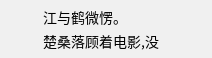江与鹤微愣。
楚桑落顾着电影,没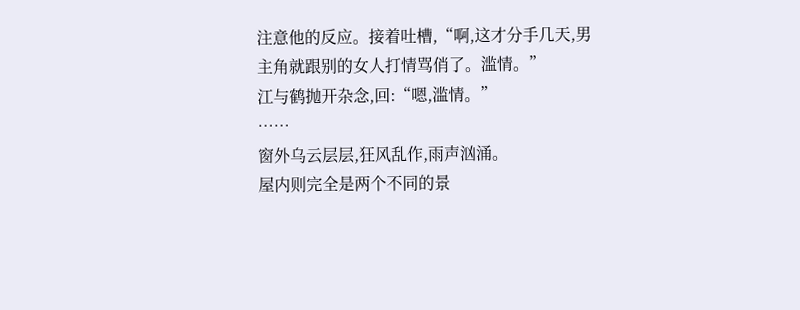注意他的反应。接着吐槽,“啊,这才分手几天,男主角就跟别的女人打情骂俏了。滥情。”
江与鹤抛开杂念,回:“嗯,滥情。”
……
窗外乌云层层,狂风乱作,雨声汹涌。
屋内则完全是两个不同的景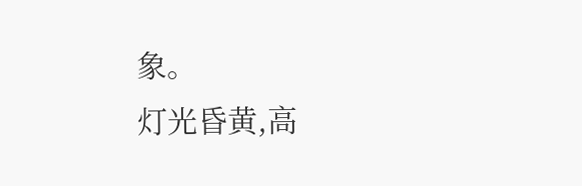象。
灯光昏黄,高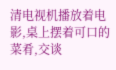清电视机播放着电影,桌上摆着可口的菜肴,交谈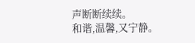声断断续续。
和谐,温馨,又宁静。